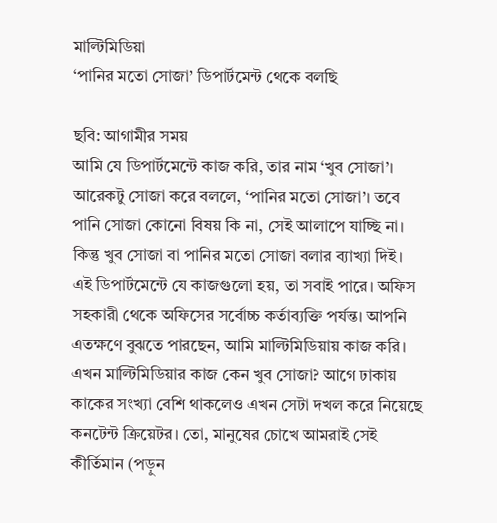মাল্টিমিডিয়া
‘পানির মতো সোজা’ ডিপার্টমেন্ট থেকে বলছি

ছবি: আগামীর সময়
আমি যে ডিপার্টমেন্টে কাজ করি, তার নাম ‘খুব সোজা’। আরেকটু সোজা করে বললে, ‘পানির মতো সোজা’। তবে পানি সোজা কোনো বিষয় কি না, সেই আলাপে যাচ্ছি না। কিন্তু খুব সোজা বা পানির মতো সোজা বলার ব্যাখ্যা দিই। এই ডিপার্টমেন্টে যে কাজগুলো হয়, তা সবাই পারে। অফিস সহকারী থেকে অফিসের সর্বোচ্চ কর্তাব্যক্তি পর্যন্ত। আপনি এতক্ষণে বুঝতে পারছেন, আমি মাল্টিমিডিয়ায় কাজ করি। এখন মাল্টিমিডিয়ার কাজ কেন খুব সোজা? আগে ঢাকায় কাকের সংখ্যা বেশি থাকলেও এখন সেটা দখল করে নিয়েছে কনটেন্ট ক্রিয়েটর। তো, মানুষের চোখে আমরাই সেই কীর্তিমান (পড়ুন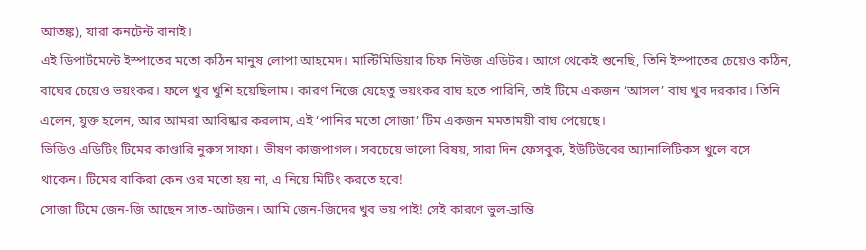আতঙ্ক), যারা কনটেন্ট বানাই।
এই ডিপার্টমেন্টে ইস্পাতের মতো কঠিন মানুষ লোপা আহমেদ। মাল্টিমিডিয়ার চিফ নিউজ এডিটর। আগে থেকেই শুনেছি, তিনি ইস্পাতের চেয়েও কঠিন, বাঘের চেয়েও ভয়ংকর। ফলে খুব খুশি হয়েছিলাম। কারণ নিজে যেহেতু ভয়ংকর বাঘ হতে পারিনি, তাই টিমে একজন ‘আসল’ বাঘ খুব দরকার। তিনি এলেন, যুক্ত হলেন, আর আমরা আবিষ্কার করলাম, এই ‘পানির মতো সোজা’ টিম একজন মমতাময়ী বাঘ পেয়েছে।
ভিডিও এডিটিং টিমের কাণ্ডারি নুরুস সাফা। ভীষণ কাজপাগল। সবচেয়ে ভালো বিষয়, সারা দিন ফেসবুক, ইউটিউবের অ্যানালিটিকস খুলে বসে থাকেন। টিমের বাকিরা কেন ওর মতো হয় না, এ নিয়ে মিটিং করতে হবে!
সোজা টিমে জেন-জি আছেন সাত-আটজন। আমি জেন-জিদের খুব ভয় পাই! সেই কারণে ভুল-ভ্রান্তি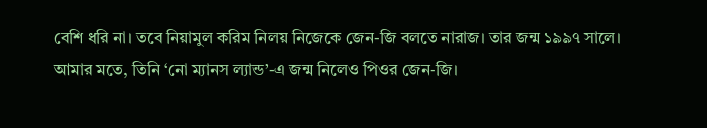বেশি ধরি না। তবে নিয়ামুল করিম নিলয় নিজেকে জেন-জি বলতে নারাজ। তার জন্ম ১৯৯৭ সালে। আমার মতে, তিনি ‘নো ম্যানস ল্যান্ড’-এ জন্ম নিলেও পিওর জেন-জি।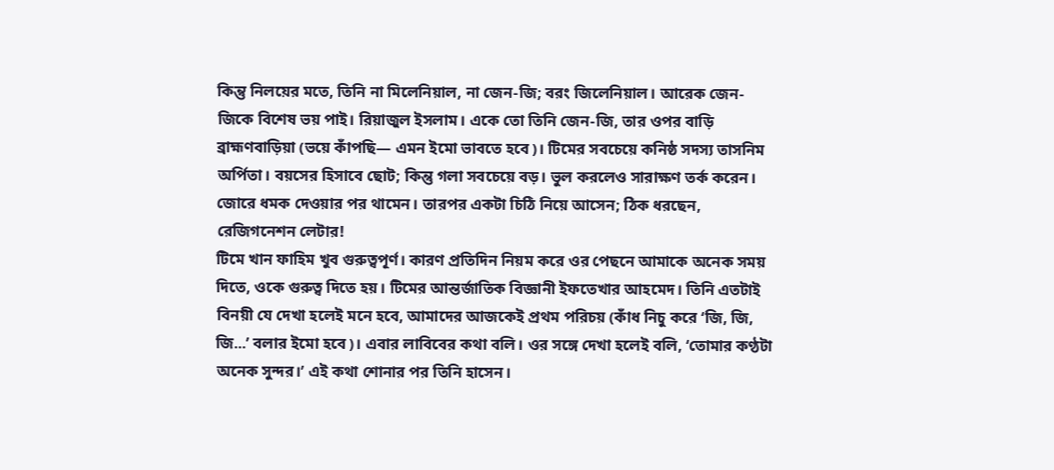কিন্তু নিলয়ের মতে, তিনি না মিলেনিয়াল, না জেন-জি; বরং জিলেনিয়াল। আরেক জেন-জিকে বিশেষ ভয় পাই। রিয়াজুল ইসলাম। একে তো তিনি জেন-জি, তার ওপর বাড়ি ব্রাহ্মণবাড়িয়া (ভয়ে কাঁপছি— এমন ইমো ভাবতে হবে)। টিমের সবচেয়ে কনিষ্ঠ সদস্য তাসনিম অর্পিতা। বয়সের হিসাবে ছোট; কিন্তু গলা সবচেয়ে বড়। ভুল করলেও সারাক্ষণ তর্ক করেন। জোরে ধমক দেওয়ার পর থামেন। তারপর একটা চিঠি নিয়ে আসেন; ঠিক ধরছেন, রেজিগনেশন লেটার!
টিমে খান ফাহিম খুব গুরুত্বপূর্ণ। কারণ প্রতিদিন নিয়ম করে ওর পেছনে আমাকে অনেক সময় দিতে, ওকে গুরুত্ব দিতে হয়। টিমের আন্তর্জাতিক বিজ্ঞানী ইফতেখার আহমেদ। তিনি এতটাই বিনয়ী যে দেখা হলেই মনে হবে, আমাদের আজকেই প্রথম পরিচয় (কাঁধ নিচু করে ‘জি, জি, জি...’ বলার ইমো হবে)। এবার লাবিবের কথা বলি। ওর সঙ্গে দেখা হলেই বলি, ‘তোমার কণ্ঠটা অনেক সুন্দর।’ এই কথা শোনার পর তিনি হাসেন।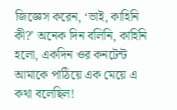জিজ্ঞেস করেন, ‘ভাই, কাহিনি কী?’ অনেক দিন বলিনি, কাহিনি হলো, একদিন ওর কনটেন্ট আমাকে পাঠিয়ে এক মেয়ে এ কথা বলেছিল!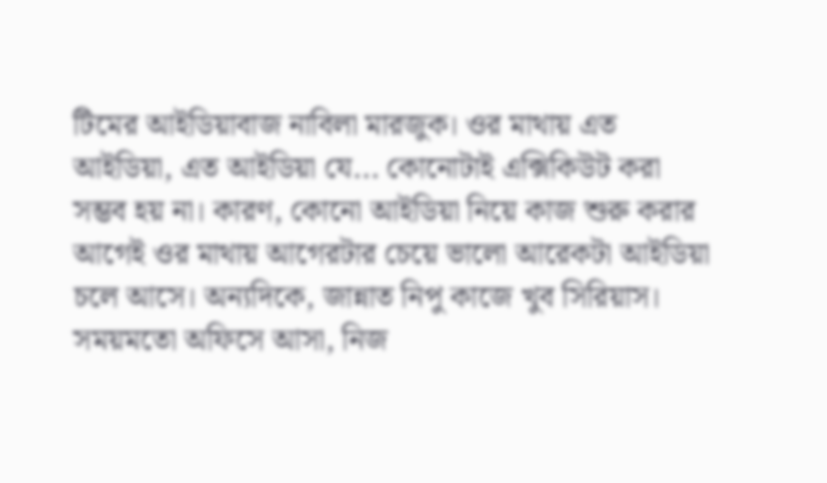টিমের আইডিয়াবাজ নাবিলা মারজুক। ওর মাথায় এত আইডিয়া, এত আইডিয়া যে... কোনোটাই এক্সিকিউট করা সম্ভব হয় না। কারণ, কোনো আইডিয়া নিয়ে কাজ শুরু করার আগেই ওর মাথায় আগেরটার চেয়ে ভালো আরেকটা আইডিয়া চলে আসে। অন্যদিকে, জান্নাত নিপু কাজে খুব সিরিয়াস। সময়মতো অফিসে আসা, নিজ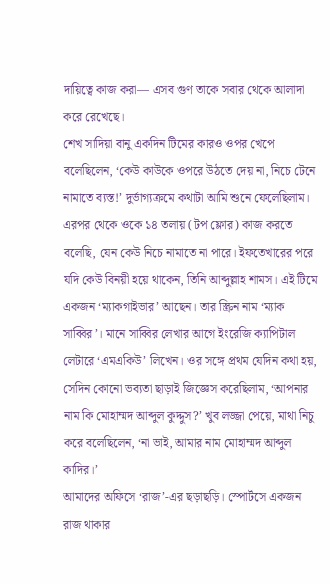দায়িত্বে কাজ করা— এসব গুণ তাকে সবার থেকে আলাদা করে রেখেছে।
শেখ সাদিয়া বানু একদিন টিমের কারও ওপর খেপে বলেছিলেন, ‘কেউ কাউকে ওপরে উঠতে দেয় না, নিচে টেনে নামাতে ব্যস্ত!’ দুর্ভাগ্যক্রমে কথাটা আমি শুনে ফেলেছিলাম। এরপর থেকে ওকে ১৪ তলায় (টপ ফ্লোর) কাজ করতে বলেছি, যেন কেউ নিচে নামাতে না পারে। ইফতেখারের পরে যদি কেউ বিনয়ী হয়ে থাকেন, তিনি আব্দুল্লাহ শামস। এই টিমে একজন ‘ম্যাকগাইভার’ আছেন। তার স্ক্রিন নাম ‘ম্যাক সাব্বির’। মানে সাব্বির লেখার আগে ইংরেজি ক্যাপিটাল লেটারে ‘এমএকিউ’ লিখেন। ওর সঙ্গে প্রথম যেদিন কথা হয়, সেদিন কোনো ভব্যতা ছাড়াই জিজ্ঞেস করেছিলাম, ‘আপনার নাম কি মোহাম্মদ আব্দুল কুদ্দুস?’ খুব লজ্জা পেয়ে, মাথা নিচু করে বলেছিলেন, ‘না ভাই, আমার নাম মোহাম্মদ আব্দুল কাদির।’
আমাদের অফিসে ‘রাজ’-এর ছড়াছড়ি। স্পোর্টসে একজন রাজ থাকার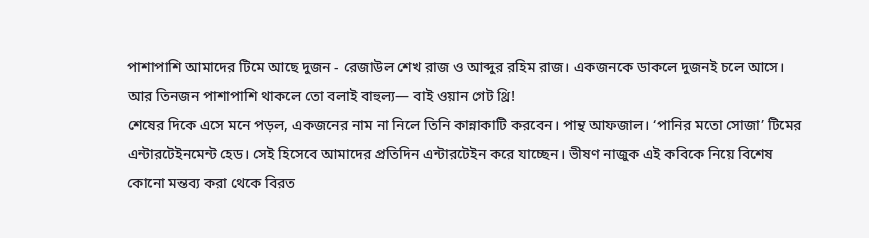পাশাপাশি আমাদের টিমে আছে দুজন - রেজাউল শেখ রাজ ও আব্দুর রহিম রাজ। একজনকে ডাকলে দুজনই চলে আসে। আর তিনজন পাশাপাশি থাকলে তো বলাই বাহুল্য— বাই ওয়ান গেট থ্রি!
শেষের দিকে এসে মনে পড়ল, একজনের নাম না নিলে তিনি কান্নাকাটি করবেন। পান্থ আফজাল। ‘পানির মতো সোজা’ টিমের এন্টারটেইনমেন্ট হেড। সেই হিসেবে আমাদের প্রতিদিন এন্টারটেইন করে যাচ্ছেন। ভীষণ নাজুক এই কবিকে নিয়ে বিশেষ কোনো মন্তব্য করা থেকে বিরত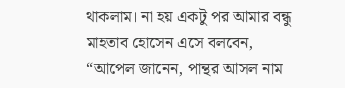থাকলাম। না হয় একটু পর আমার বন্ধু মাহতাব হোসেন এসে বলবেন, “আপেল জানেন, পান্থর আসল নাম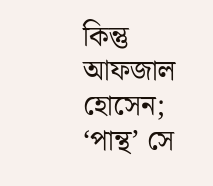কিন্তু আফজাল হোসেন; ‘পান্থ’ সে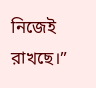নিজেই রাখছে।”